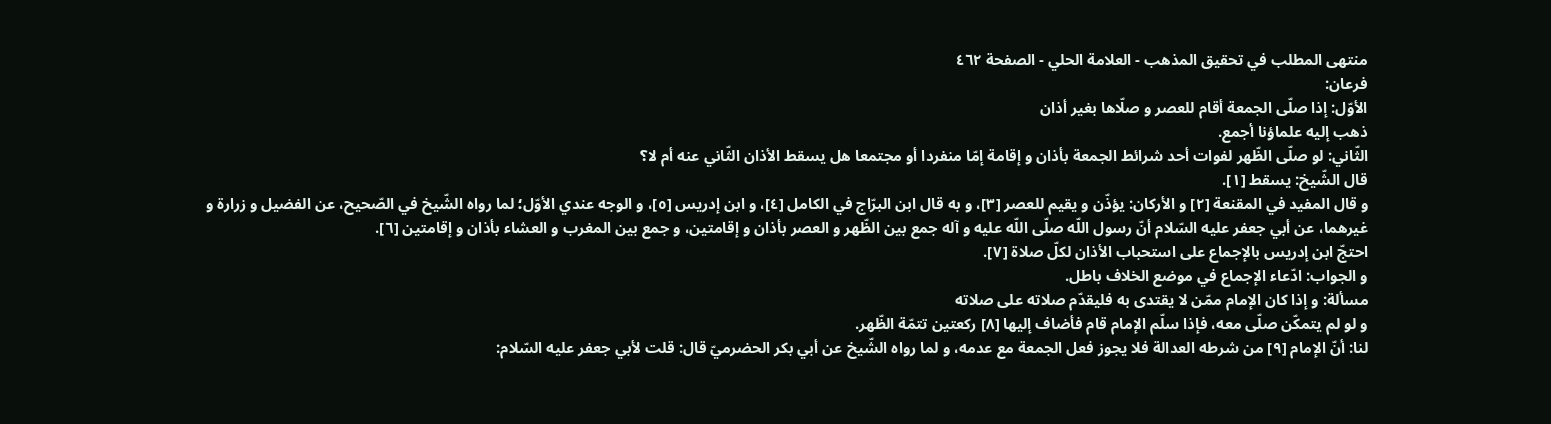منتهى المطلب في تحقيق المذهب - العلامة الحلي - الصفحة ٤٦٢
فرعان:
الأوّل: إذا صلّى الجمعة أقام للعصر و صلّاها بغير أذان
ذهب إليه علماؤنا أجمع.
الثّاني: لو صلّى الظّهر لفوات أحد شرائط الجمعة بأذان و إقامة إمّا منفردا أو مجتمعا هل يسقط الأذان الثّاني عنه أم لا؟
قال الشّيخ: يسقط [١].
و قال المفيد في المقنعة [٢] و الأركان: يؤذّن و يقيم للعصر [٣]، و به قال ابن البرّاج في الكامل [٤]، و ابن إدريس [٥]، و الوجه عندي الأوّل؛ لما رواه الشّيخ في الصّحيح، عن الفضيل و زرارة و غيرهما، عن أبي جعفر عليه السّلام أنّ رسول اللّه صلّى اللّه عليه و آله جمع بين الظّهر و العصر بأذان و إقامتين، و جمع بين المغرب و العشاء بأذان و إقامتين [٦].
احتجّ ابن إدريس بالإجماع على استحباب الأذان لكلّ صلاة [٧].
و الجواب: ادّعاء الإجماع في موضع الخلاف باطل.
مسألة: و إذا كان الإمام ممّن لا يقتدى به فليقدّم صلاته على صلاته
و لو لم يتمكّن صلّى معه، فإذا سلّم الإمام قام فأضاف إليها [٨] ركعتين تتمّة الظّهر.
لنا: أنّ الإمام [٩] من شرطه العدالة فلا يجوز فعل الجمعة مع عدمه، و لما رواه الشّيخ عن أبي بكر الحضرميّ قال: قلت لأبي جعفر عليه السّلام: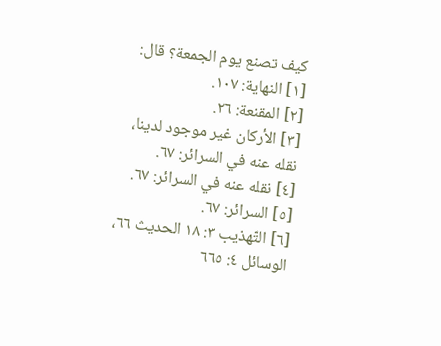كيف تصنع يوم الجمعة؟ قال:
[١] النهاية: ١٠٧.
[٢] المقنعة: ٢٦.
[٣] الأركان غير موجود لدينا، نقله عنه في السرائر: ٦٧.
[٤] نقله عنه في السرائر: ٦٧.
[٥] السرائر: ٦٧.
[٦] التّهذيب ٣: ١٨ الحديث ٦٦، الوسائل ٤: ٦٦٥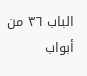الباب ٣٦ من أبواب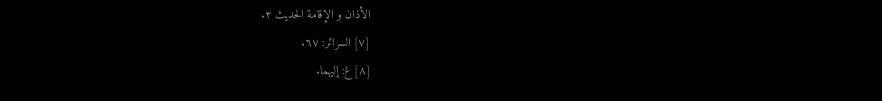الأذان و الإقامة الحديث ٢.
[٧] السرائر: ٦٧.
[٨] غ: إليهما.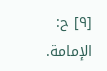[٩] ح: الإمامة.